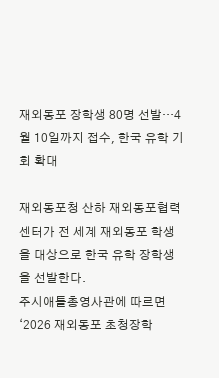재외동포 장학생 80명 선발…4월 10일까지 접수, 한국 유학 기회 확대

재외동포청 산하 재외동포협력센터가 전 세계 재외동포 학생을 대상으로 한국 유학 장학생을 선발한다.
주시애틀총영사관에 따르면 ‘2026 재외동포 초청장학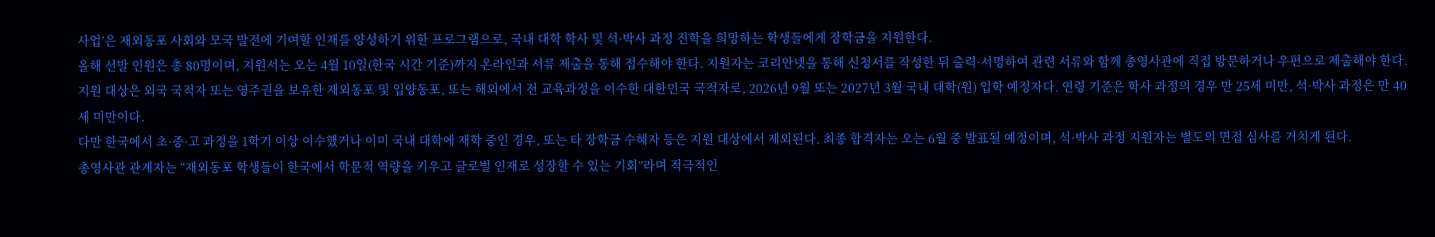사업’은 재외동포 사회와 모국 발전에 기여할 인재를 양성하기 위한 프로그램으로, 국내 대학 학사 및 석·박사 과정 진학을 희망하는 학생들에게 장학금을 지원한다.
올해 선발 인원은 총 80명이며, 지원서는 오는 4월 10일(한국 시간 기준)까지 온라인과 서류 제출을 통해 접수해야 한다. 지원자는 코리안넷을 통해 신청서를 작성한 뒤 출력·서명하여 관련 서류와 함께 총영사관에 직접 방문하거나 우편으로 제출해야 한다.
지원 대상은 외국 국적자 또는 영주권을 보유한 재외동포 및 입양동포, 또는 해외에서 전 교육과정을 이수한 대한민국 국적자로, 2026년 9월 또는 2027년 3월 국내 대학(원) 입학 예정자다. 연령 기준은 학사 과정의 경우 만 25세 미만, 석·박사 과정은 만 40세 미만이다.
다만 한국에서 초·중·고 과정을 1학기 이상 이수했거나 이미 국내 대학에 재학 중인 경우, 또는 타 장학금 수혜자 등은 지원 대상에서 제외된다. 최종 합격자는 오는 6월 중 발표될 예정이며, 석·박사 과정 지원자는 별도의 면접 심사를 거치게 된다.
총영사관 관계자는 “재외동포 학생들이 한국에서 학문적 역량을 키우고 글로벌 인재로 성장할 수 있는 기회”라며 적극적인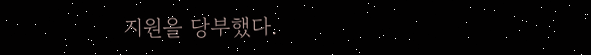지원을 당부했다.